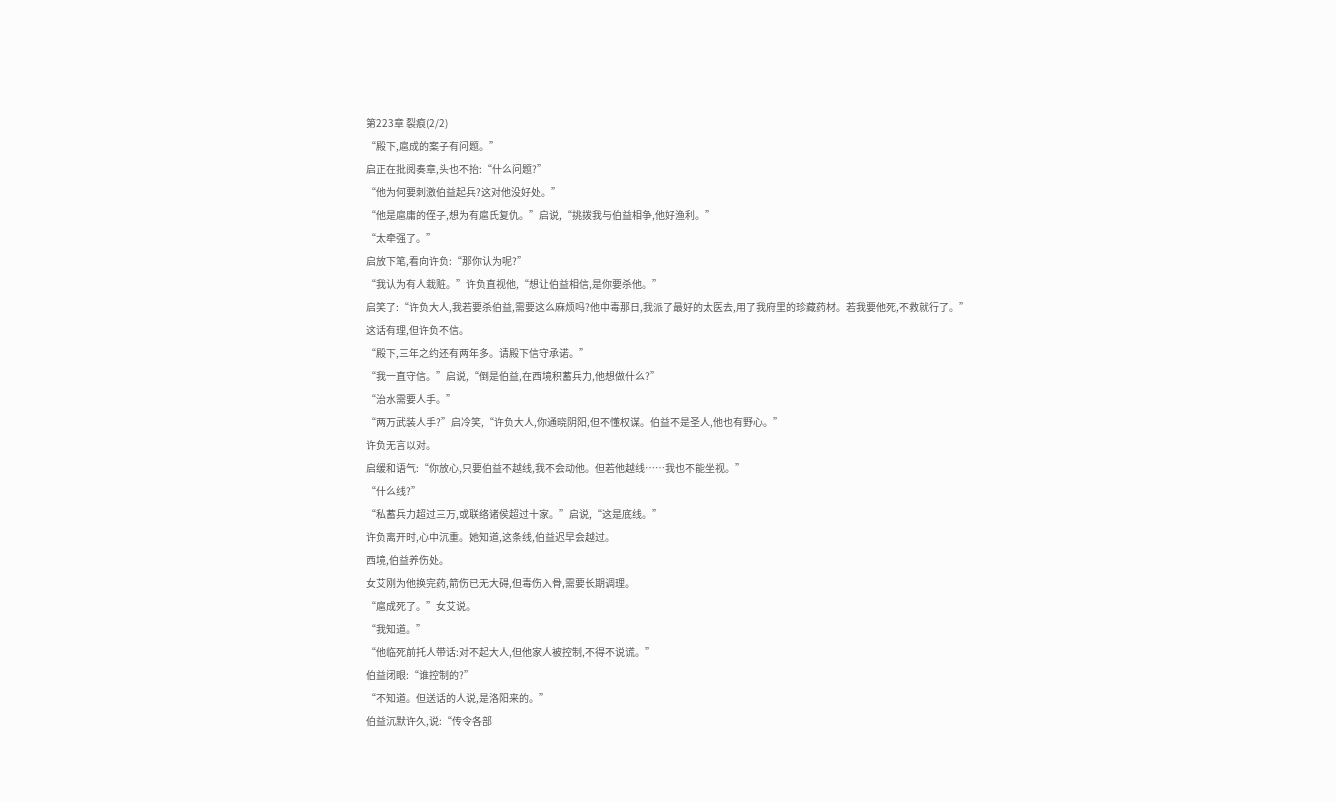第223章 裂痕(2/2)
“殿下,扈成的案子有问题。”
启正在批阅奏章,头也不抬:“什么问题?”
“他为何要刺激伯益起兵?这对他没好处。”
“他是扈庸的侄子,想为有扈氏复仇。”启说,“挑拨我与伯益相争,他好渔利。”
“太牵强了。”
启放下笔,看向许负:“那你认为呢?”
“我认为有人栽赃。”许负直视他,“想让伯益相信,是你要杀他。”
启笑了:“许负大人,我若要杀伯益,需要这么麻烦吗?他中毒那日,我派了最好的太医去,用了我府里的珍藏药材。若我要他死,不救就行了。”
这话有理,但许负不信。
“殿下,三年之约还有两年多。请殿下信守承诺。”
“我一直守信。”启说,“倒是伯益,在西境积蓄兵力,他想做什么?”
“治水需要人手。”
“两万武装人手?”启冷笑,“许负大人,你通晓阴阳,但不懂权谋。伯益不是圣人,他也有野心。”
许负无言以对。
启缓和语气:“你放心,只要伯益不越线,我不会动他。但若他越线……我也不能坐视。”
“什么线?”
“私蓄兵力超过三万,或联络诸侯超过十家。”启说,“这是底线。”
许负离开时,心中沉重。她知道,这条线,伯益迟早会越过。
西境,伯益养伤处。
女艾刚为他换完药,箭伤已无大碍,但毒伤入骨,需要长期调理。
“扈成死了。”女艾说。
“我知道。”
“他临死前托人带话:对不起大人,但他家人被控制,不得不说谎。”
伯益闭眼:“谁控制的?”
“不知道。但送话的人说,是洛阳来的。”
伯益沉默许久,说:“传令各部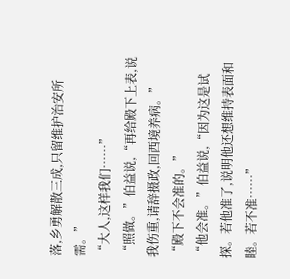落,乡勇解散三成,只留维护治安所需。”
“大人,这样我们……”
“照做。”伯益说,“再给殿下上表,说我伤重,请辞摄政,回西境养病。”
“殿下不会准的。”
“他会准。”伯益说,“因为这是试探。若他准了,说明他还想维持表面和睦。若不准……”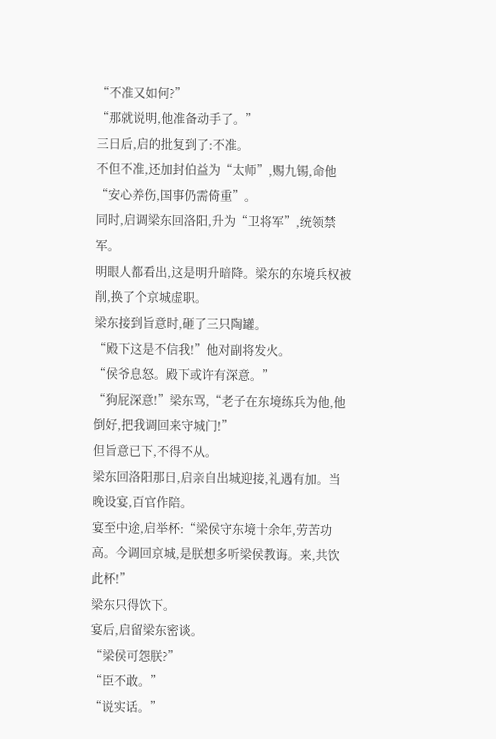“不准又如何?”
“那就说明,他准备动手了。”
三日后,启的批复到了:不准。
不但不准,还加封伯益为“太师”,赐九锡,命他“安心养伤,国事仍需倚重”。
同时,启调梁东回洛阳,升为“卫将军”,统领禁军。
明眼人都看出,这是明升暗降。梁东的东境兵权被削,换了个京城虚职。
梁东接到旨意时,砸了三只陶罐。
“殿下这是不信我!”他对副将发火。
“侯爷息怒。殿下或许有深意。”
“狗屁深意!”梁东骂,“老子在东境练兵为他,他倒好,把我调回来守城门!”
但旨意已下,不得不从。
梁东回洛阳那日,启亲自出城迎接,礼遇有加。当晚设宴,百官作陪。
宴至中途,启举杯:“梁侯守东境十余年,劳苦功高。今调回京城,是朕想多听梁侯教诲。来,共饮此杯!”
梁东只得饮下。
宴后,启留梁东密谈。
“梁侯可怨朕?”
“臣不敢。”
“说实话。”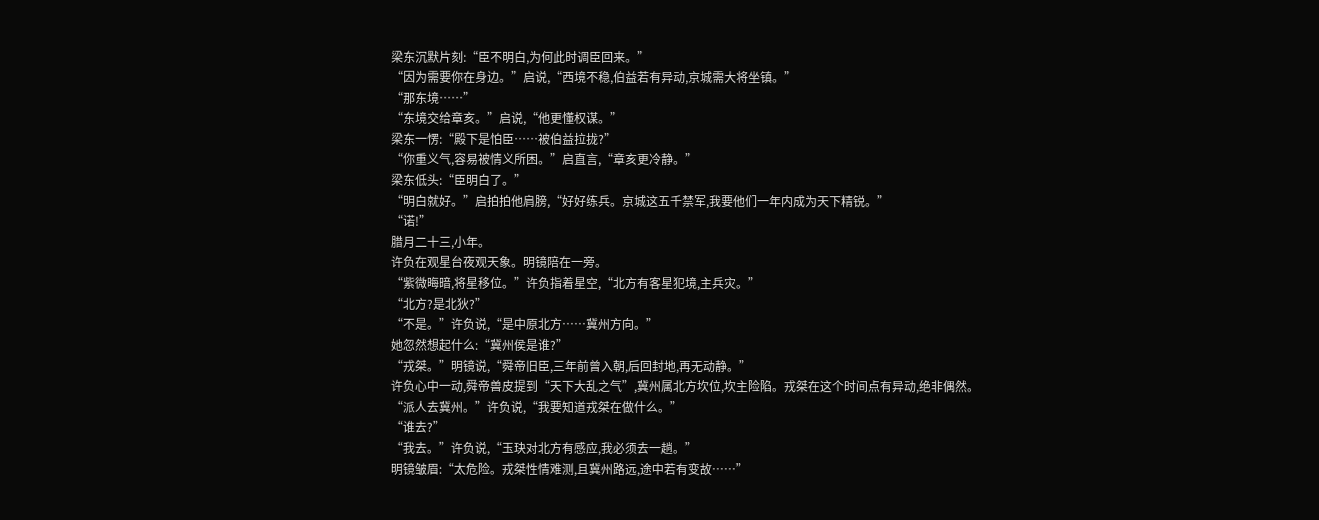梁东沉默片刻:“臣不明白,为何此时调臣回来。”
“因为需要你在身边。”启说,“西境不稳,伯益若有异动,京城需大将坐镇。”
“那东境……”
“东境交给章亥。”启说,“他更懂权谋。”
梁东一愣:“殿下是怕臣……被伯益拉拢?”
“你重义气,容易被情义所困。”启直言,“章亥更冷静。”
梁东低头:“臣明白了。”
“明白就好。”启拍拍他肩膀,“好好练兵。京城这五千禁军,我要他们一年内成为天下精锐。”
“诺!”
腊月二十三,小年。
许负在观星台夜观天象。明镜陪在一旁。
“紫微晦暗,将星移位。”许负指着星空,“北方有客星犯境,主兵灾。”
“北方?是北狄?”
“不是。”许负说,“是中原北方……冀州方向。”
她忽然想起什么:“冀州侯是谁?”
“戎桀。”明镜说,“舜帝旧臣,三年前曾入朝,后回封地,再无动静。”
许负心中一动,舜帝兽皮提到“天下大乱之气”,冀州属北方坎位,坎主险陷。戎桀在这个时间点有异动,绝非偶然。
“派人去冀州。”许负说,“我要知道戎桀在做什么。”
“谁去?”
“我去。”许负说,“玉玦对北方有感应,我必须去一趟。”
明镜皱眉:“太危险。戎桀性情难测,且冀州路远,途中若有变故……”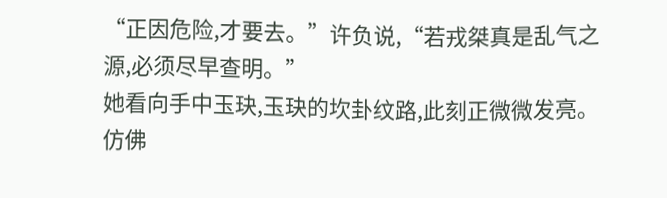“正因危险,才要去。”许负说,“若戎桀真是乱气之源,必须尽早查明。”
她看向手中玉玦,玉玦的坎卦纹路,此刻正微微发亮。
仿佛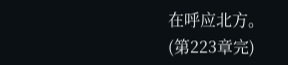在呼应北方。
(第223章完)